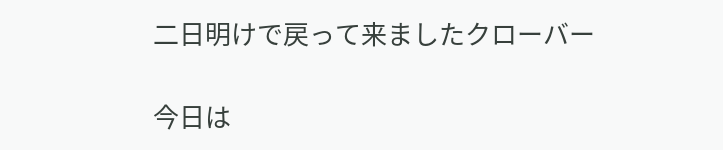二日明けで戻って来ましたクローバー

今日は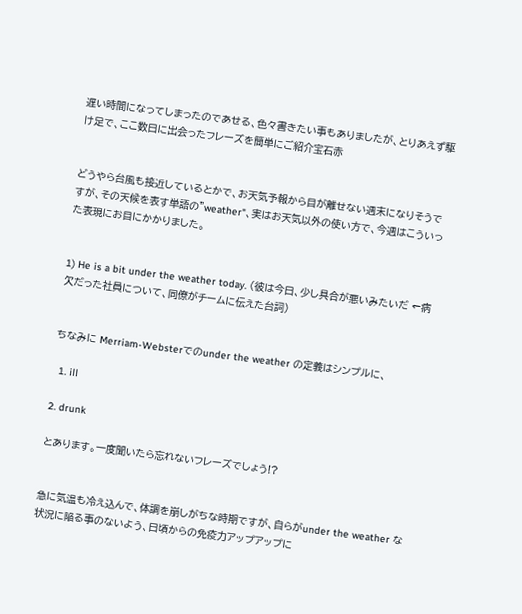遅い時間になってしまったのであせる、色々書きたい事もありましたが、とりあえず駆け足で、ここ数日に出会ったフレーズを簡単にご紹介宝石赤


どうやら台風も接近しているとかで、お天気予報から目が離せない週末になりそうですが、その天候を表す単語の"weather"、実はお天気以外の使い方で、今週はこういった表現にお目にかかりました。


1) He is a bit under the weather today. (彼は今日、少し具合が悪いみたいだ ←病欠だった社員について、同僚がチームに伝えた台詞)


ちなみに Merriam-Websterでのunder the weather の定義はシンプルに、

  1. ill

2. drunk

とあります。一度聞いたら忘れないフレーズでしょう!?


急に気温も冷え込んで、体調を崩しがちな時期ですが、自らがunder the weather な状況に陥る事のないよう、日頃からの免疫力アップアップに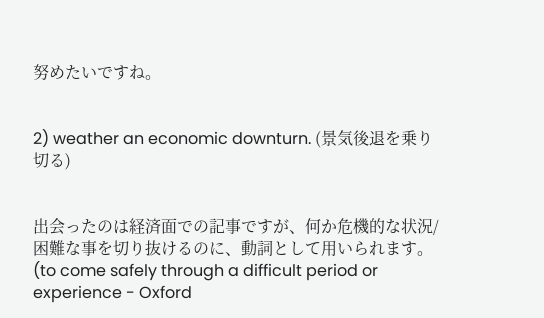努めたいですね。


2) weather an economic downturn. (景気後退を乗り切る)


出会ったのは経済面での記事ですが、何か危機的な状況/困難な事を切り抜けるのに、動詞として用いられます。(to come safely through a difficult period or experience - Oxford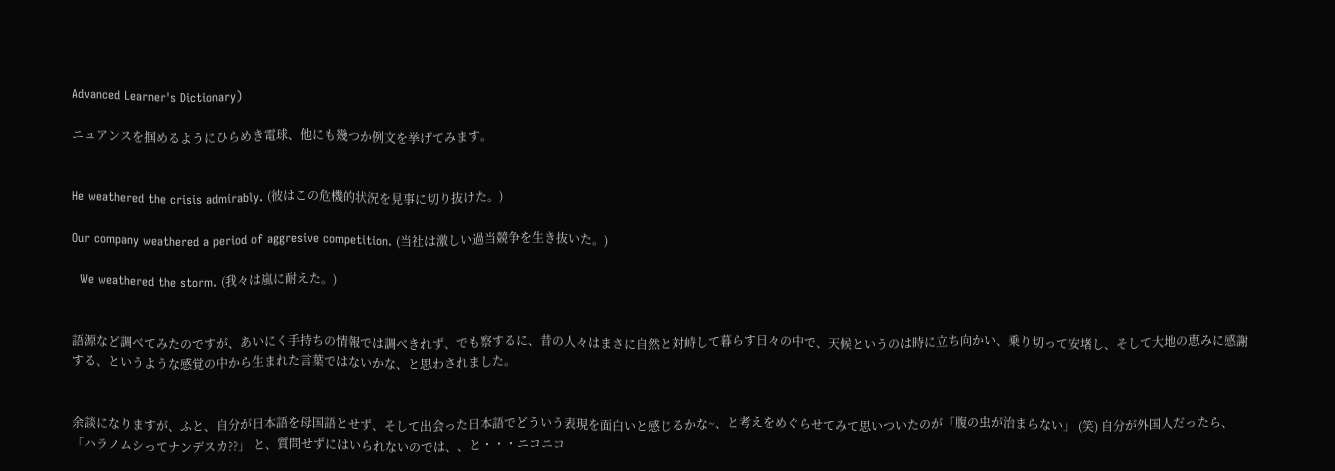Advanced Learner's Dictionary)

ニュアンスを掴めるようにひらめき電球、他にも幾つか例文を挙げてみます。


He weathered the crisis admirably. (彼はこの危機的状況を見事に切り抜けた。)

Our company weathered a period of aggresive competition. (当社は激しい過当競争を生き抜いた。)

  We weathered the storm. (我々は嵐に耐えた。)


語源など調べてみたのですが、あいにく手持ちの情報では調べきれず、でも察するに、昔の人々はまさに自然と対峙して暮らす日々の中で、天候というのは時に立ち向かい、乗り切って安堵し、そして大地の恵みに感謝する、というような感覚の中から生まれた言葉ではないかな、と思わされました。


余談になりますが、ふと、自分が日本語を母国語とせず、そして出会った日本語でどういう表現を面白いと感じるかな~、と考えをめぐらせてみて思いついたのが「腹の虫が治まらない」 (笑) 自分が外国人だったら、「ハラノムシってナンデスカ??」 と、質問せずにはいられないのでは、、と・・・ニコニコ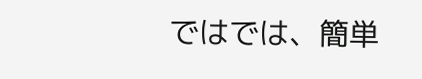ではでは、簡単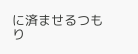に済ませるつもり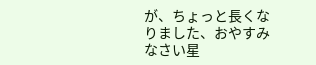が、ちょっと長くなりました、おやすみなさい星